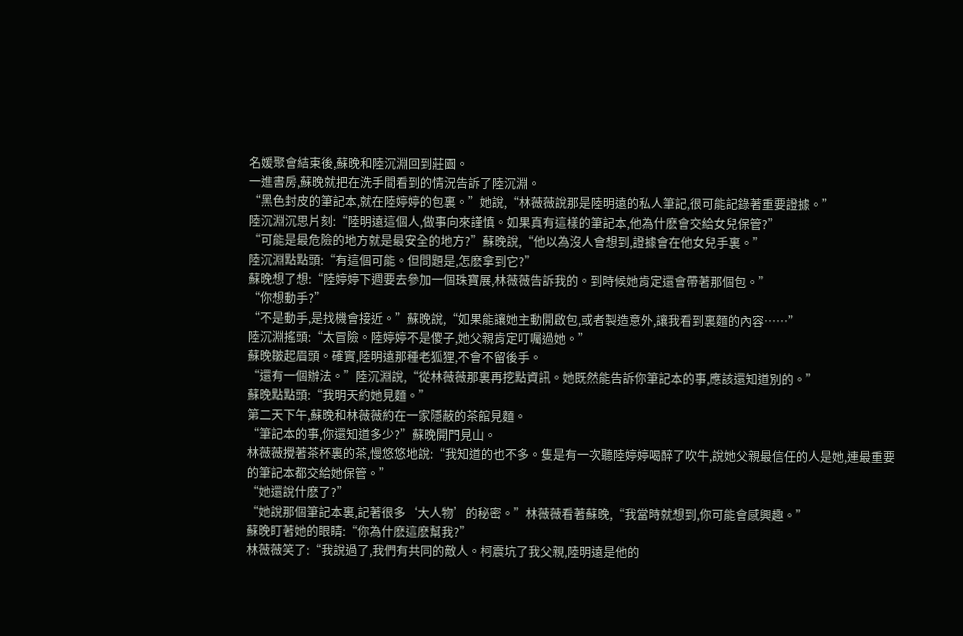名媛聚會結束後,蘇晚和陸沉淵回到莊園。
一進書房,蘇晚就把在洗手間看到的情況告訴了陸沉淵。
“黑色封皮的筆記本,就在陸婷婷的包裏。”她說,“林薇薇說那是陸明遠的私人筆記,很可能記錄著重要證據。”
陸沉淵沉思片刻:“陸明遠這個人,做事向來謹慎。如果真有這樣的筆記本,他為什麽會交給女兒保管?”
“可能是最危險的地方就是最安全的地方?”蘇晚說,“他以為沒人會想到,證據會在他女兒手裏。”
陸沉淵點點頭:“有這個可能。但問題是,怎麽拿到它?”
蘇晚想了想:“陸婷婷下週要去參加一個珠寶展,林薇薇告訴我的。到時候她肯定還會帶著那個包。”
“你想動手?”
“不是動手,是找機會接近。”蘇晚說,“如果能讓她主動開啟包,或者製造意外,讓我看到裏麵的內容……”
陸沉淵搖頭:“太冒險。陸婷婷不是傻子,她父親肯定叮囑過她。”
蘇晚皺起眉頭。確實,陸明遠那種老狐狸,不會不留後手。
“還有一個辦法。”陸沉淵說,“從林薇薇那裏再挖點資訊。她既然能告訴你筆記本的事,應該還知道別的。”
蘇晚點點頭:“我明天約她見麵。”
第二天下午,蘇晚和林薇薇約在一家隱蔽的茶館見麵。
“筆記本的事,你還知道多少?”蘇晚開門見山。
林薇薇攪著茶杯裏的茶,慢悠悠地說:“我知道的也不多。隻是有一次聽陸婷婷喝醉了吹牛,說她父親最信任的人是她,連最重要的筆記本都交給她保管。”
“她還說什麽了?”
“她說那個筆記本裏,記著很多‘大人物’的秘密。”林薇薇看著蘇晚,“我當時就想到,你可能會感興趣。”
蘇晚盯著她的眼睛:“你為什麽這麽幫我?”
林薇薇笑了:“我說過了,我們有共同的敵人。柯震坑了我父親,陸明遠是他的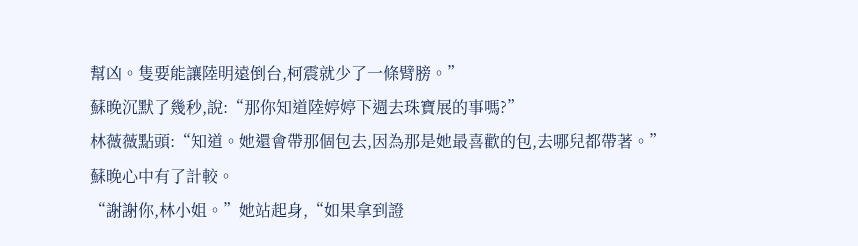幫凶。隻要能讓陸明遠倒台,柯震就少了一條臂膀。”
蘇晚沉默了幾秒,說:“那你知道陸婷婷下週去珠寶展的事嗎?”
林薇薇點頭:“知道。她還會帶那個包去,因為那是她最喜歡的包,去哪兒都帶著。”
蘇晚心中有了計較。
“謝謝你,林小姐。”她站起身,“如果拿到證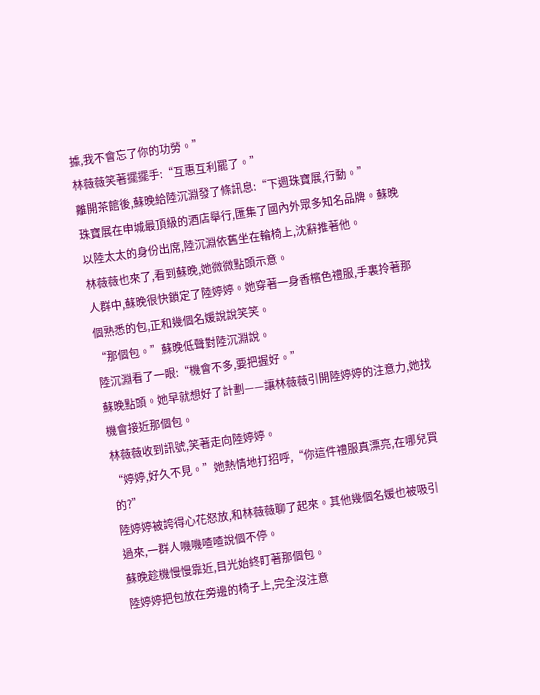據,我不會忘了你的功勞。”
林薇薇笑著擺擺手:“互惠互利罷了。”
離開茶館後,蘇晚給陸沉淵發了條訊息:“下週珠寶展,行動。”
珠寶展在申城最頂級的酒店舉行,匯集了國內外眾多知名品牌。蘇晚以陸太太的身份出席,陸沉淵依舊坐在輪椅上,沈辭推著他。
林薇薇也來了,看到蘇晚,她微微點頭示意。
人群中,蘇晚很快鎖定了陸婷婷。她穿著一身香檳色禮服,手裏拎著那個熟悉的包,正和幾個名媛說說笑笑。
“那個包。”蘇晚低聲對陸沉淵說。
陸沉淵看了一眼:“機會不多,要把握好。”
蘇晚點頭。她早就想好了計劃——讓林薇薇引開陸婷婷的注意力,她找機會接近那個包。
林薇薇收到訊號,笑著走向陸婷婷。
“婷婷,好久不見。”她熱情地打招呼,“你這件禮服真漂亮,在哪兒買的?”
陸婷婷被誇得心花怒放,和林薇薇聊了起來。其他幾個名媛也被吸引過來,一群人嘰嘰喳喳說個不停。
蘇晚趁機慢慢靠近,目光始終盯著那個包。
陸婷婷把包放在旁邊的椅子上,完全沒注意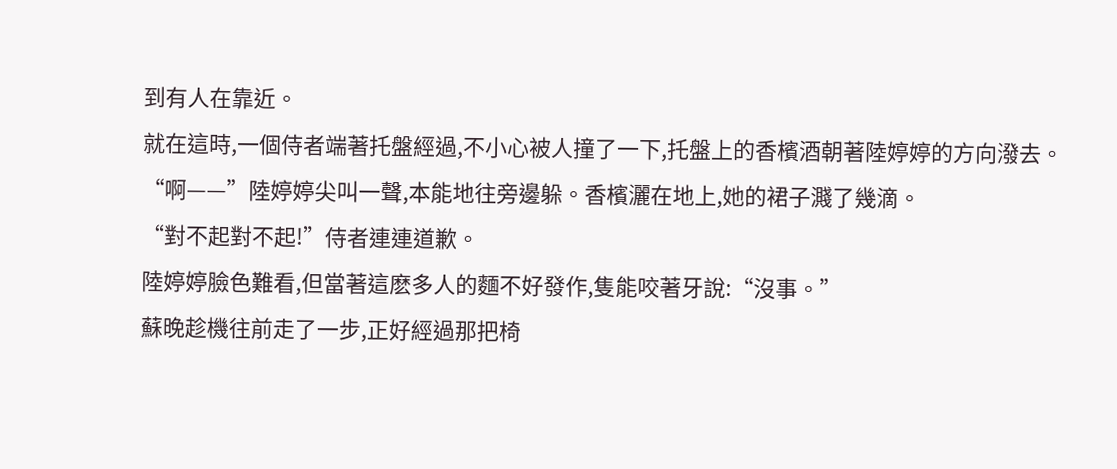到有人在靠近。
就在這時,一個侍者端著托盤經過,不小心被人撞了一下,托盤上的香檳酒朝著陸婷婷的方向潑去。
“啊——”陸婷婷尖叫一聲,本能地往旁邊躲。香檳灑在地上,她的裙子濺了幾滴。
“對不起對不起!”侍者連連道歉。
陸婷婷臉色難看,但當著這麽多人的麵不好發作,隻能咬著牙說:“沒事。”
蘇晚趁機往前走了一步,正好經過那把椅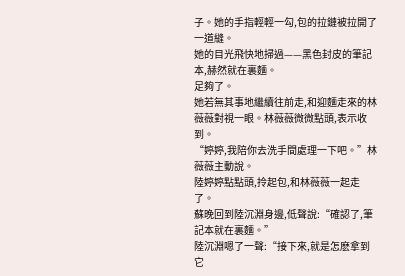子。她的手指輕輕一勾,包的拉鏈被拉開了一道縫。
她的目光飛快地掃過——黑色封皮的筆記本,赫然就在裏麵。
足夠了。
她若無其事地繼續往前走,和迎麵走來的林薇薇對視一眼。林薇薇微微點頭,表示收到。
“婷婷,我陪你去洗手間處理一下吧。”林薇薇主動說。
陸婷婷點點頭,拎起包,和林薇薇一起走了。
蘇晚回到陸沉淵身邊,低聲說:“確認了,筆記本就在裏麵。”
陸沉淵嗯了一聲:“接下來,就是怎麽拿到它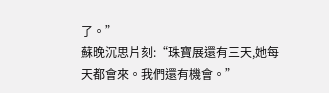了。”
蘇晚沉思片刻:“珠寶展還有三天,她每天都會來。我們還有機會。”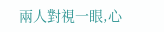兩人對視一眼,心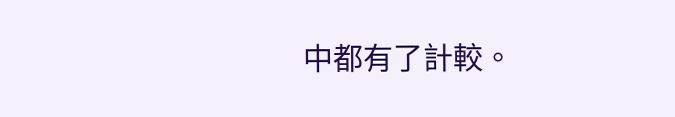中都有了計較。